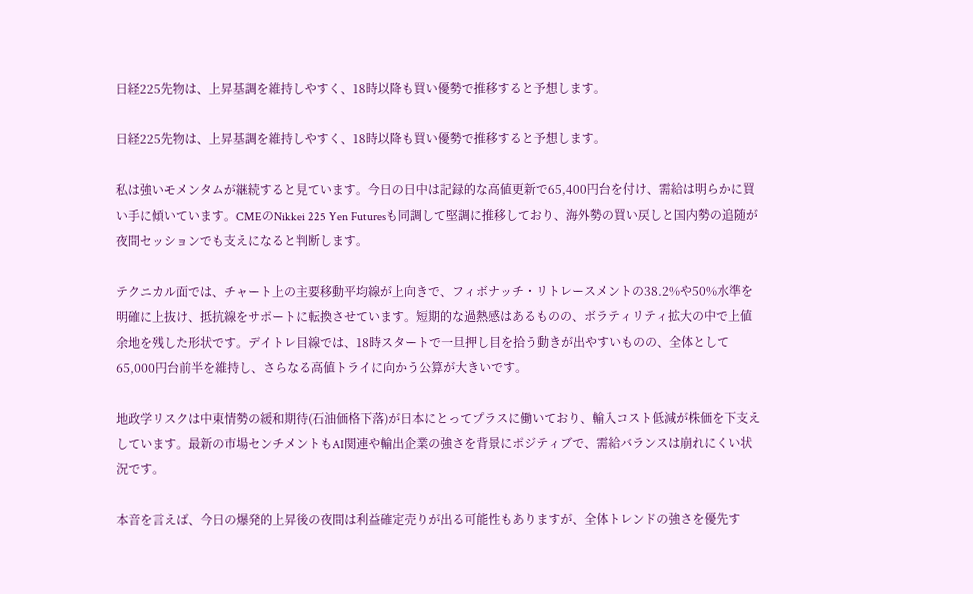日経225先物は、上昇基調を維持しやすく、18時以降も買い優勢で推移すると予想します。

日経225先物は、上昇基調を維持しやすく、18時以降も買い優勢で推移すると予想します。

私は強いモメンタムが継続すると見ています。今日の日中は記録的な高値更新で65,400円台を付け、需給は明らかに買い手に傾いています。CMEのNikkei 225 Yen Futuresも同調して堅調に推移しており、海外勢の買い戻しと国内勢の追随が夜間セッションでも支えになると判断します。

テクニカル面では、チャート上の主要移動平均線が上向きで、フィボナッチ・リトレースメントの38.2%や50%水準を明確に上抜け、抵抗線をサポートに転換させています。短期的な過熱感はあるものの、ボラティリティ拡大の中で上値余地を残した形状です。デイトレ目線では、18時スタートで一旦押し目を拾う動きが出やすいものの、全体として65,000円台前半を維持し、さらなる高値トライに向かう公算が大きいです。

地政学リスクは中東情勢の緩和期待(石油価格下落)が日本にとってプラスに働いており、輸入コスト低減が株価を下支えしています。最新の市場センチメントもAI関連や輸出企業の強さを背景にポジティブで、需給バランスは崩れにくい状況です。

本音を言えば、今日の爆発的上昇後の夜間は利益確定売りが出る可能性もありますが、全体トレンドの強さを優先す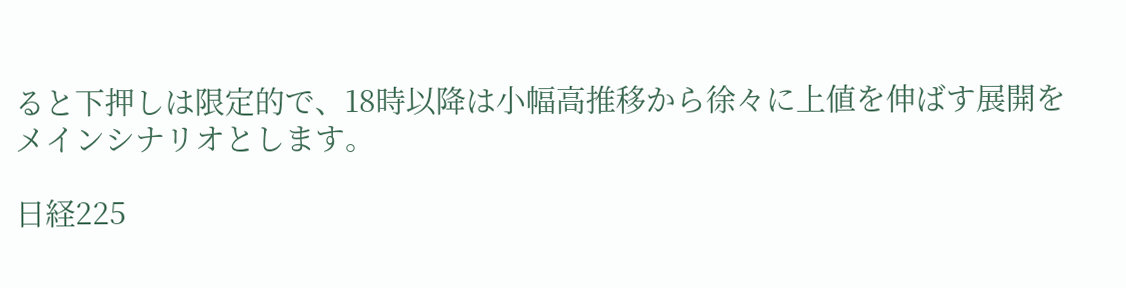ると下押しは限定的で、18時以降は小幅高推移から徐々に上値を伸ばす展開をメインシナリオとします。

日経225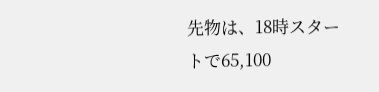先物は、18時スタートで65,100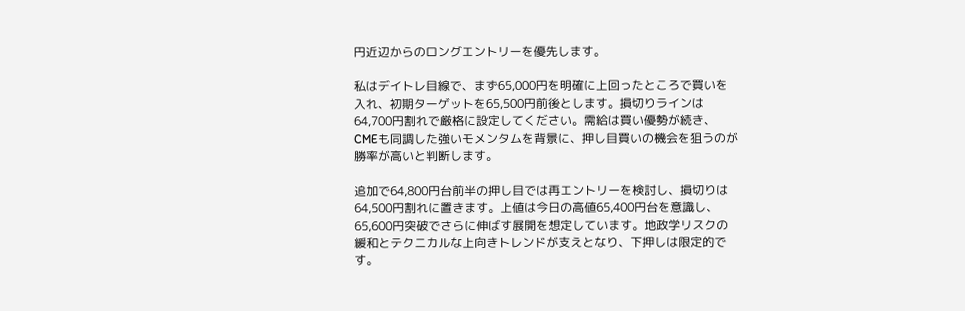円近辺からのロングエントリーを優先します。

私はデイトレ目線で、まず65,000円を明確に上回ったところで買いを入れ、初期ターゲットを65,500円前後とします。損切りラインは64,700円割れで厳格に設定してください。需給は買い優勢が続き、CMEも同調した強いモメンタムを背景に、押し目買いの機会を狙うのが勝率が高いと判断します。

追加で64,800円台前半の押し目では再エントリーを検討し、損切りは64,500円割れに置きます。上値は今日の高値65,400円台を意識し、65,600円突破でさらに伸ばす展開を想定しています。地政学リスクの緩和とテクニカルな上向きトレンドが支えとなり、下押しは限定的です。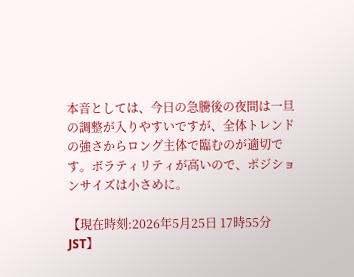本音としては、今日の急騰後の夜間は一旦の調整が入りやすいですが、全体トレンドの強さからロング主体で臨むのが適切です。ボラティリティが高いので、ポジションサイズは小さめに。

【現在時刻:2026年5月25日 17時55分 JST】